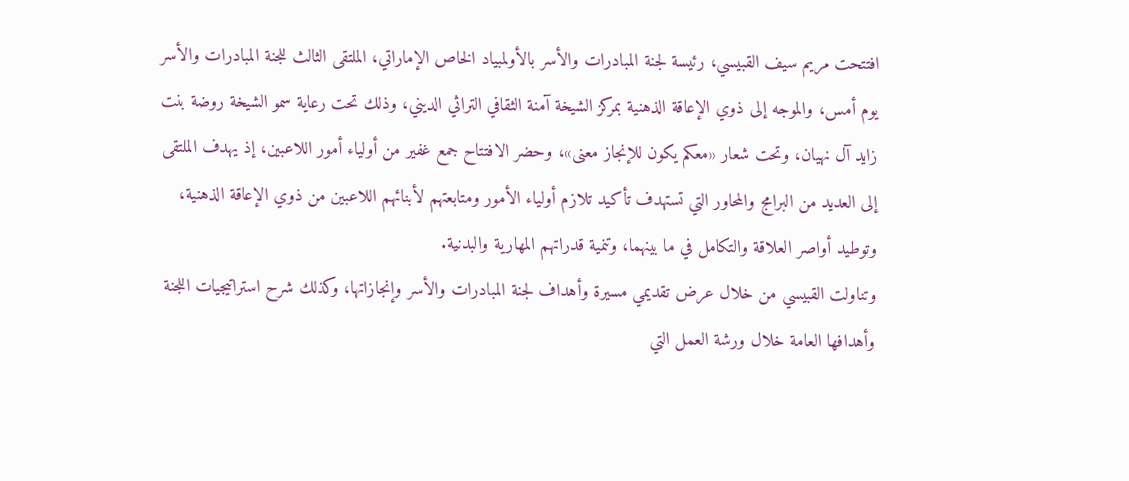افتتحت مريم سيف القبيسي، رئيسة لجنة المبادرات والأسر بالأولمبياد الخاص الإماراتي، الملتقى الثالث للجنة المبادرات والأسر يوم أمس، والموجه إلى ذوي الإعاقة الذهنية بمركز الشيخة آمنة الثقافي التراثي الديني، وذلك تحت رعاية سمو الشيخة روضة بنت زايد آل نهيان، وتحت شعار «معكم يكون للإنجاز معنى»، وحضر الافتتاح جمع غفير من أولياء أمور اللاعبين، إذ يهدف الملتقى إلى العديد من البرامج والمحاور التي تستهدف تأكيد تلازم أولياء الأمور ومتابعتهم لأبنائهم اللاعبين من ذوي الإعاقة الذهنية، وتوطيد أواصر العلاقة والتكامل في ما بينهما، وتنمية قدراتهم المهارية والبدنية.
وتناولت القبيسي من خلال عرض تقديمي مسيرة وأهداف لجنة المبادرات والأسر وإنجازاتها، وكذلك شرح استراتيجيات اللجنة وأهدافها العامة خلال ورشة العمل التي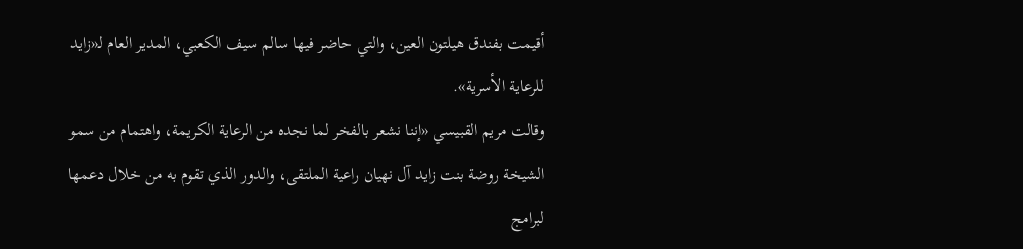أقيمت بفندق هيلتون العين، والتي حاضر فيها سالم سيف الكعبي، المدير العام لـ«زايد للرعاية الأسرية».
وقالت مريم القبيسي «إننا نشعر بالفخر لما نجده من الرعاية الكريمة، واهتمام من سمو الشيخة روضة بنت زايد آل نهيان راعية الملتقى، والدور الذي تقوم به من خلال دعمها لبرامج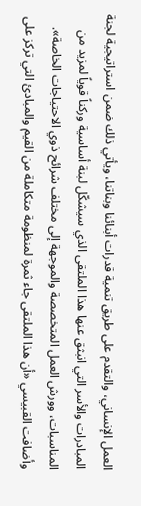العمل الإنساني، والتقدم على طريق تنمية قدرات أبنائنا وبناتنا، ويأتي ذلك ضمن استراتيجية لجنة المبادرات والأسر التي انبثق عنها هذا الملتقى الذي سيشكّل لبنة أساسية وركناً قوياً لمزيد من المناسبات، وورش العمل المتخصصة والموجهة إلى مختلف شرائح ذوي الاحتياجات الخاصة».
وأضافت القبيسي «أن هذا الملتقى جاء ثمرة لمنظومة متكاملة من القيم والمبادئ التي تركز على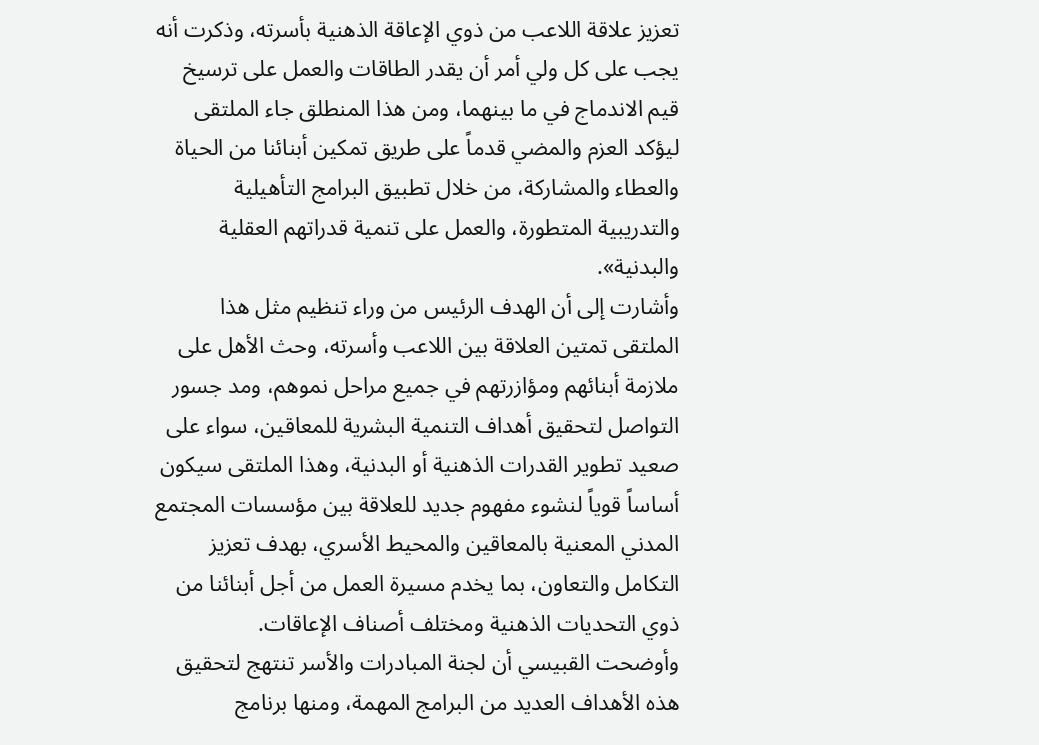تعزيز علاقة اللاعب من ذوي الإعاقة الذهنية بأسرته، وذكرت أنه يجب على كل ولي أمر أن يقدر الطاقات والعمل على ترسيخ قيم الاندماج في ما بينهما، ومن هذا المنطلق جاء الملتقى ليؤكد العزم والمضي قدماً على طريق تمكين أبنائنا من الحياة والعطاء والمشاركة، من خلال تطبيق البرامج التأهيلية والتدريبية المتطورة، والعمل على تنمية قدراتهم العقلية والبدنية».
وأشارت إلى أن الهدف الرئيس من وراء تنظيم مثل هذا الملتقى تمتين العلاقة بين اللاعب وأسرته، وحث الأهل على ملازمة أبنائهم ومؤازرتهم في جميع مراحل نموهم، ومد جسور التواصل لتحقيق أهداف التنمية البشرية للمعاقين، سواء على صعيد تطوير القدرات الذهنية أو البدنية، وهذا الملتقى سيكون أساساً قوياً لنشوء مفهوم جديد للعلاقة بين مؤسسات المجتمع المدني المعنية بالمعاقين والمحيط الأسري، بهدف تعزيز التكامل والتعاون، بما يخدم مسيرة العمل من أجل أبنائنا من ذوي التحديات الذهنية ومختلف أصناف الإعاقات.
وأوضحت القبيسي أن لجنة المبادرات والأسر تنتهج لتحقيق هذه الأهداف العديد من البرامج المهمة، ومنها برنامج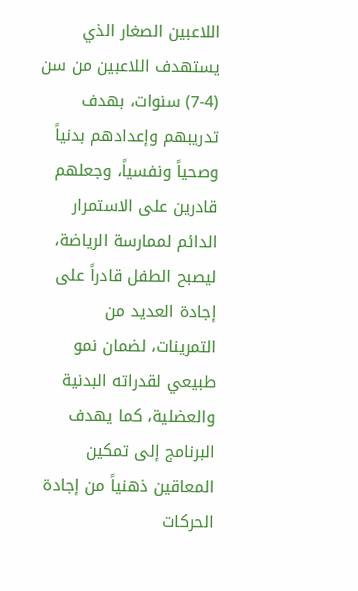اللاعبين الصغار الذي يستهدف اللاعبين من سن (4-7) سنوات، بهدف تدريبهم وإعدادهم بدنياً وصحياً ونفسياً، وجعلهم قادرين على الاستمرار الدائم لممارسة الرياضة، ليصبح الطفل قادراً على إجادة العديد من التمرينات، لضمان نمو طبيعي لقدراته البدنية والعضلية، كما يهدف البرنامج إلى تمكين المعاقين ذهنياً من إجادة الحركات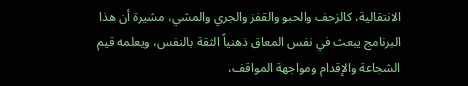الانتقالية، كالزحف والحبو والقفز والجري والمشي، مشيرة أن هذا البرنامج يبعث في نفس المعاق ذهنياً الثقة بالنفس، ويعلمه قيم الشجاعة والإقدام ومواجهة المواقف،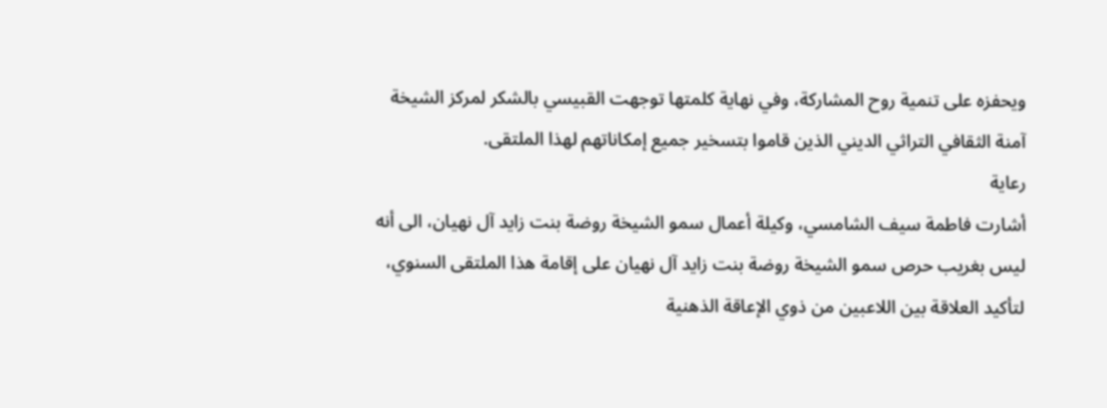ويحفزه على تنمية روح المشاركة، وفي نهاية كلمتها توجهت القبيسي بالشكر لمركز الشيخة آمنة الثقافي التراثي الديني الذين قاموا بتسخير جميع إمكاناتهم لهذا الملتقى.
رعاية
أشارت فاطمة سيف الشامسي، وكيلة أعمال سمو الشيخة روضة بنت زايد آل نهيان، الى أنه ليس بغريب حرص سمو الشيخة روضة بنت زايد آل نهيان على إقامة هذا الملتقى السنوي، لتأكيد العلاقة بين اللاعبين من ذوي الإعاقة الذهنية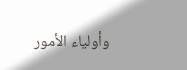وأولياء الأمور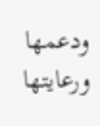ودعمها ورعايتها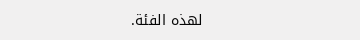لهذه الفئة.